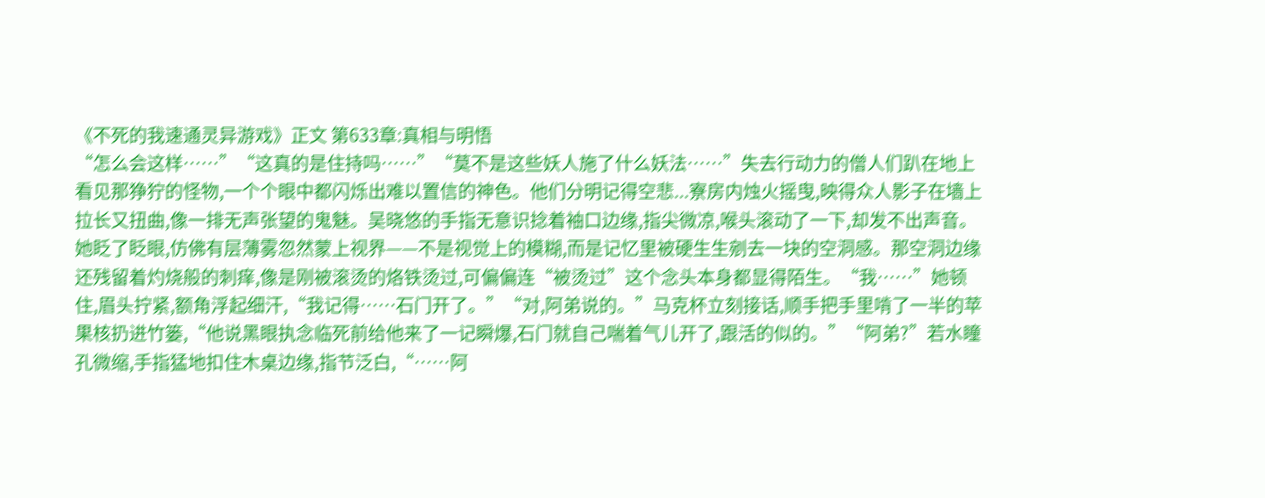《不死的我速通灵异游戏》正文 第633章:真相与明悟
“怎么会这样……”“这真的是住持吗……”“莫不是这些妖人施了什么妖法……”失去行动力的僧人们趴在地上看见那狰狞的怪物,一个个眼中都闪烁出难以置信的神色。他们分明记得空悲...寮房内烛火摇曳,映得众人影子在墙上拉长又扭曲,像一排无声张望的鬼魅。吴晓悠的手指无意识捻着袖口边缘,指尖微凉,喉头滚动了一下,却发不出声音。她眨了眨眼,仿佛有层薄雾忽然蒙上视界——不是视觉上的模糊,而是记忆里被硬生生剜去一块的空洞感。那空洞边缘还残留着灼烧般的刺痒,像是刚被滚烫的烙铁烫过,可偏偏连“被烫过”这个念头本身都显得陌生。“我……”她顿住,眉头拧紧,额角浮起细汗,“我记得……石门开了。”“对,阿弟说的。”马克杯立刻接话,顺手把手里啃了一半的苹果核扔进竹篓,“他说黑眼执念临死前给他来了一记瞬爆,石门就自己喘着气儿开了,跟活的似的。”“阿弟?”若水瞳孔微缩,手指猛地扣住木桌边缘,指节泛白,“……阿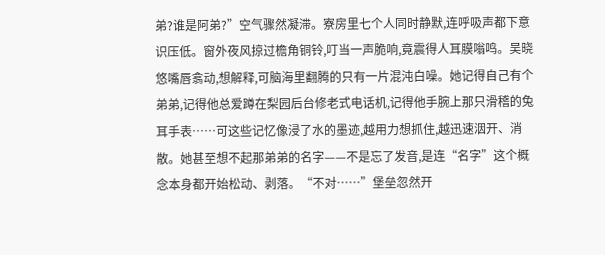弟?谁是阿弟?”空气骤然凝滞。寮房里七个人同时静默,连呼吸声都下意识压低。窗外夜风掠过檐角铜铃,叮当一声脆响,竟震得人耳膜嗡鸣。吴晓悠嘴唇翕动,想解释,可脑海里翻腾的只有一片混沌白噪。她记得自己有个弟弟,记得他总爱蹲在梨园后台修老式电话机,记得他手腕上那只滑稽的兔耳手表……可这些记忆像浸了水的墨迹,越用力想抓住,越迅速洇开、消散。她甚至想不起那弟弟的名字——不是忘了发音,是连“名字”这个概念本身都开始松动、剥落。“不对……”堡垒忽然开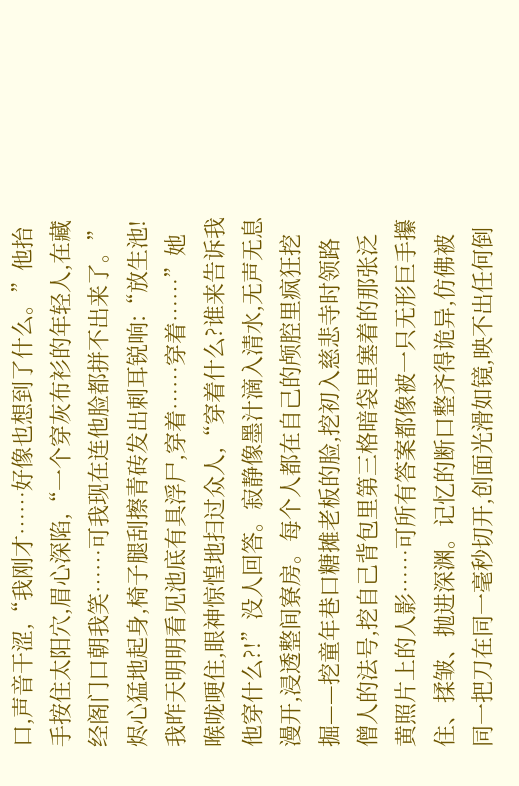口,声音干涩,“我刚才……好像也想到了什么。”他抬手按住太阳穴,眉心深陷,“一个穿灰布衫的年轻人,在藏经阁门口朝我笑……可我现在连他脸都拼不出来了。”烬心猛地起身,椅子腿刮擦青砖发出刺耳锐响:“放生池!我昨天明明看见池底有具浮尸,穿着……穿着……”她喉咙哽住,眼神惊惶地扫过众人,“穿着什么?谁来告诉我他穿什么?!”没人回答。寂静像墨汁滴入清水,无声无息漫开,浸透整间寮房。每个人都在自己的颅腔里疯狂挖掘——挖童年巷口糖摊老板的脸,挖初入慈悲寺时领路僧人的法号,挖自己背包里第三格暗袋里塞着的那张泛黄照片上的人影……可所有答案都像被一只无形巨手攥住、揉皱、抛进深渊。记忆的断口整齐得诡异,仿佛被同一把刀在同一毫秒切开,创面光滑如镜,映不出任何倒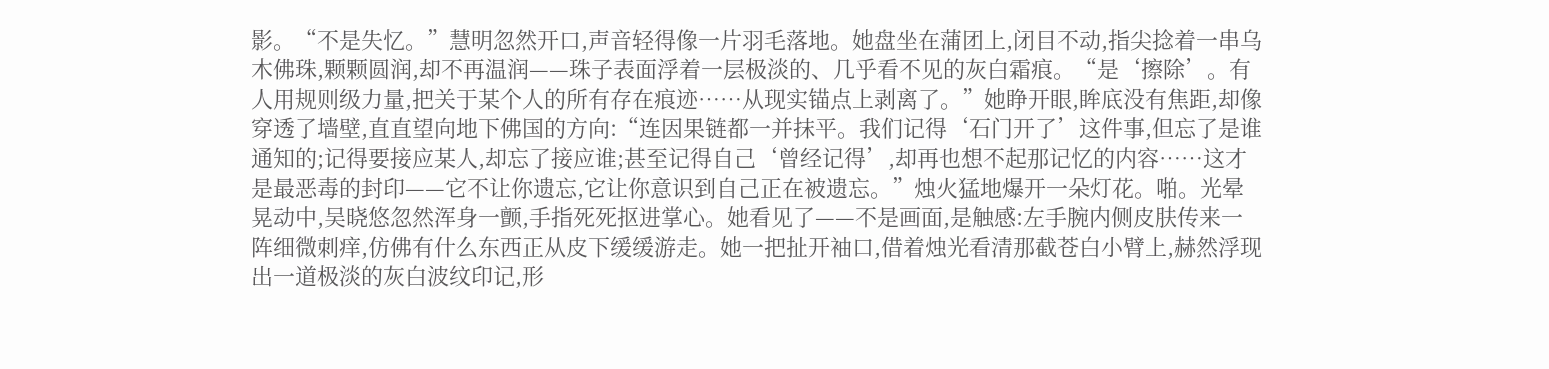影。“不是失忆。”慧明忽然开口,声音轻得像一片羽毛落地。她盘坐在蒲团上,闭目不动,指尖捻着一串乌木佛珠,颗颗圆润,却不再温润——珠子表面浮着一层极淡的、几乎看不见的灰白霜痕。“是‘擦除’。有人用规则级力量,把关于某个人的所有存在痕迹……从现实锚点上剥离了。”她睁开眼,眸底没有焦距,却像穿透了墙壁,直直望向地下佛国的方向:“连因果链都一并抹平。我们记得‘石门开了’这件事,但忘了是谁通知的;记得要接应某人,却忘了接应谁;甚至记得自己‘曾经记得’,却再也想不起那记忆的内容……这才是最恶毒的封印——它不让你遗忘,它让你意识到自己正在被遗忘。”烛火猛地爆开一朵灯花。啪。光晕晃动中,吴晓悠忽然浑身一颤,手指死死抠进掌心。她看见了——不是画面,是触感:左手腕内侧皮肤传来一阵细微刺痒,仿佛有什么东西正从皮下缓缓游走。她一把扯开袖口,借着烛光看清那截苍白小臂上,赫然浮现出一道极淡的灰白波纹印记,形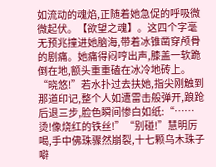如流动的魂焰,正随着她急促的呼吸微微起伏。【欲望之魂】。这四个字毫无预兆撞进她脑海,带着冰锥凿穿颅骨的剧痛。她痛得闷哼出声,膝盖一软跪倒在地,额头重重磕在冰冷地砖上。“晓悠!”若水扑过去扶她,指尖刚触到那道印记,整个人如遭雷击般弹开,踉跄后退三步,脸色瞬间惨白如纸:“……烫!像烧红的铁丝!”“别碰!”慧明厉喝,手中佛珠骤然崩裂,十七颗乌木珠子噼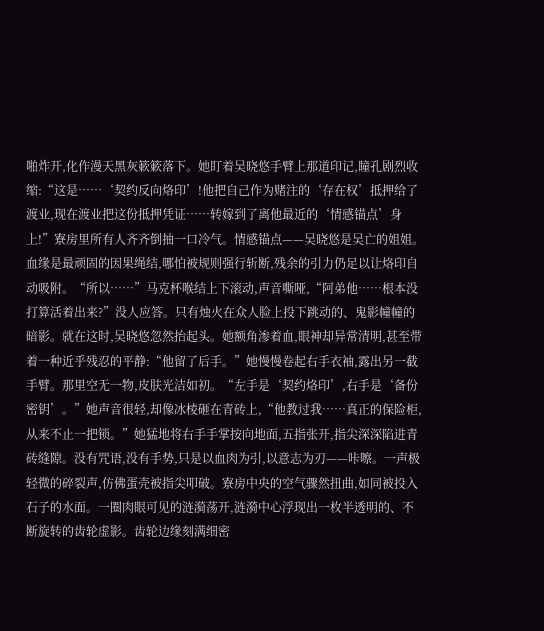啪炸开,化作漫天黑灰簌簌落下。她盯着吴晓悠手臂上那道印记,瞳孔剧烈收缩:“这是……‘契约反向烙印’!他把自己作为赌注的‘存在权’抵押给了渡业,现在渡业把这份抵押凭证……转嫁到了离他最近的‘情感锚点’身上!”寮房里所有人齐齐倒抽一口冷气。情感锚点——吴晓悠是吴亡的姐姐。血缘是最顽固的因果绳结,哪怕被规则强行斩断,残余的引力仍足以让烙印自动吸附。“所以……”马克杯喉结上下滚动,声音嘶哑,“阿弟他……根本没打算活着出来?”没人应答。只有烛火在众人脸上投下跳动的、鬼影幢幢的暗影。就在这时,吴晓悠忽然抬起头。她额角渗着血,眼神却异常清明,甚至带着一种近乎残忍的平静:“他留了后手。”她慢慢卷起右手衣袖,露出另一截手臂。那里空无一物,皮肤光洁如初。“左手是‘契约烙印’,右手是‘备份密钥’。”她声音很轻,却像冰棱砸在青砖上,“他教过我……真正的保险柜,从来不止一把锁。”她猛地将右手手掌按向地面,五指张开,指尖深深陷进青砖缝隙。没有咒语,没有手势,只是以血肉为引,以意志为刃——咔嚓。一声极轻微的碎裂声,仿佛蛋壳被指尖叩破。寮房中央的空气骤然扭曲,如同被投入石子的水面。一圈肉眼可见的涟漪荡开,涟漪中心浮现出一枚半透明的、不断旋转的齿轮虚影。齿轮边缘刻满细密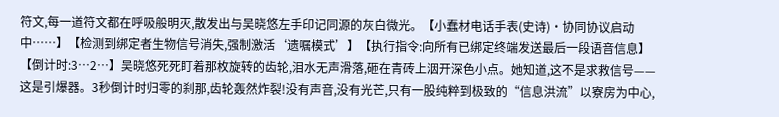符文,每一道符文都在呼吸般明灭,散发出与吴晓悠左手印记同源的灰白微光。【小蠢材电话手表(史诗)·协同协议启动中……】【检测到绑定者生物信号消失,强制激活‘遗嘱模式’】【执行指令:向所有已绑定终端发送最后一段语音信息】【倒计时:3…2…】吴晓悠死死盯着那枚旋转的齿轮,泪水无声滑落,砸在青砖上洇开深色小点。她知道,这不是求救信号——这是引爆器。3秒倒计时归零的刹那,齿轮轰然炸裂!没有声音,没有光芒,只有一股纯粹到极致的“信息洪流”以寮房为中心,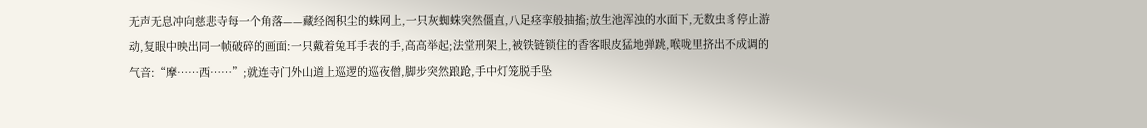无声无息冲向慈悲寺每一个角落——藏经阁积尘的蛛网上,一只灰蜘蛛突然僵直,八足痉挛般抽搐;放生池浑浊的水面下,无数虫豸停止游动,复眼中映出同一帧破碎的画面:一只戴着兔耳手表的手,高高举起;法堂刑架上,被铁链锁住的香客眼皮猛地弹跳,喉咙里挤出不成调的气音:“摩……西……”;就连寺门外山道上巡逻的巡夜僧,脚步突然踉跄,手中灯笼脱手坠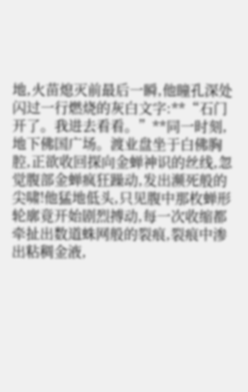地,火苗熄灭前最后一瞬,他瞳孔深处闪过一行燃烧的灰白文字:**“石门开了。我进去看看。”**同一时刻,地下佛国广场。渡业盘坐于白佛胸腔,正欲收回探向金蝉神识的丝线,忽觉腹部金蝉疯狂躁动,发出濒死般的尖啸!他猛地低头,只见腹中那枚蝉形轮廓竟开始剧烈搏动,每一次收缩都牵扯出数道蛛网般的裂痕,裂痕中渗出粘稠金液,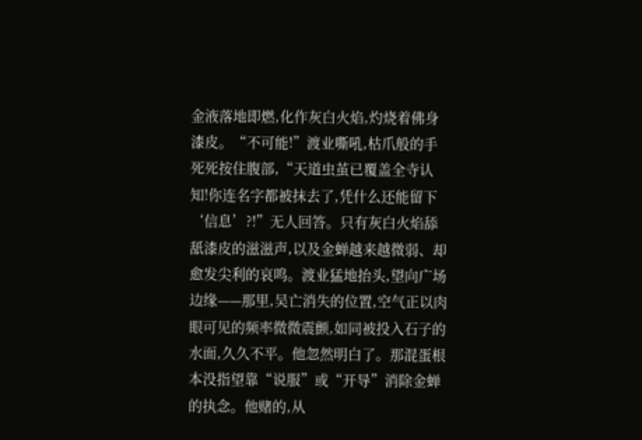金液落地即燃,化作灰白火焰,灼烧着佛身漆皮。“不可能!”渡业嘶吼,枯爪般的手死死按住腹部,“天道虫茧已覆盖全寺认知!你连名字都被抹去了,凭什么还能留下‘信息’?!”无人回答。只有灰白火焰舔舐漆皮的滋滋声,以及金蝉越来越微弱、却愈发尖利的哀鸣。渡业猛地抬头,望向广场边缘——那里,吴亡消失的位置,空气正以肉眼可见的频率微微震颤,如同被投入石子的水面,久久不平。他忽然明白了。那混蛋根本没指望靠“说服”或“开导”消除金蝉的执念。他赌的,从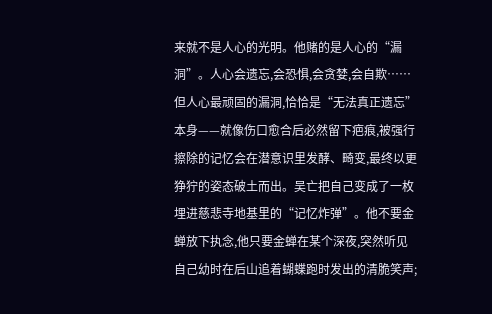来就不是人心的光明。他赌的是人心的“漏洞”。人心会遗忘,会恐惧,会贪婪,会自欺……但人心最顽固的漏洞,恰恰是“无法真正遗忘”本身——就像伤口愈合后必然留下疤痕,被强行擦除的记忆会在潜意识里发酵、畸变,最终以更狰狞的姿态破土而出。吴亡把自己变成了一枚埋进慈悲寺地基里的“记忆炸弹”。他不要金蝉放下执念,他只要金蝉在某个深夜,突然听见自己幼时在后山追着蝴蝶跑时发出的清脆笑声;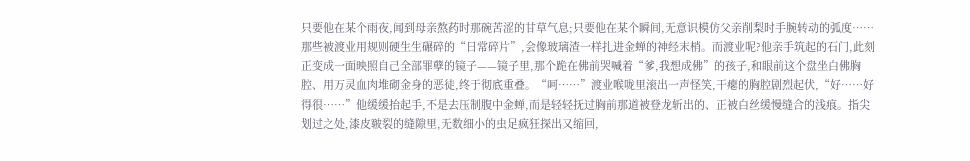只要他在某个雨夜,闻到母亲熬药时那碗苦涩的甘草气息;只要他在某个瞬间,无意识模仿父亲削梨时手腕转动的弧度……那些被渡业用规则硬生生碾碎的“日常碎片”,会像玻璃渣一样扎进金蝉的神经末梢。而渡业呢?他亲手筑起的石门,此刻正变成一面映照自己全部罪孽的镜子——镜子里,那个跪在佛前哭喊着“爹,我想成佛”的孩子,和眼前这个盘坐白佛胸腔、用万灵血肉堆砌金身的恶徒,终于彻底重叠。“呵……”渡业喉咙里滚出一声怪笑,干瘪的胸腔剧烈起伏,“好……好得很……”他缓缓抬起手,不是去压制腹中金蝉,而是轻轻抚过胸前那道被登龙斩出的、正被白丝缓慢缝合的浅痕。指尖划过之处,漆皮皲裂的缝隙里,无数细小的虫足疯狂探出又缩回,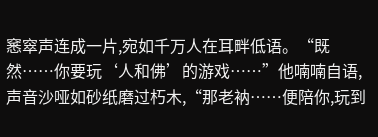窸窣声连成一片,宛如千万人在耳畔低语。“既然……你要玩‘人和佛’的游戏……”他喃喃自语,声音沙哑如砂纸磨过朽木,“那老衲……便陪你,玩到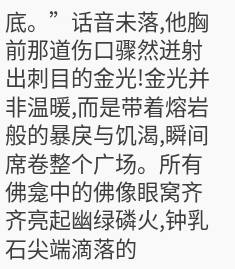底。”话音未落,他胸前那道伤口骤然迸射出刺目的金光!金光并非温暖,而是带着熔岩般的暴戾与饥渴,瞬间席卷整个广场。所有佛龛中的佛像眼窝齐齐亮起幽绿磷火,钟乳石尖端滴落的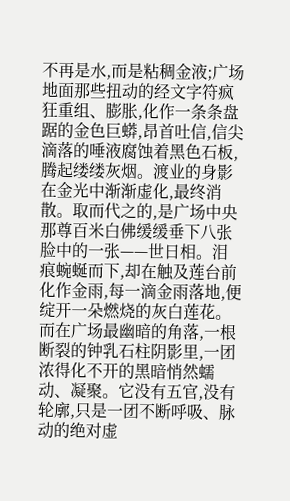不再是水,而是粘稠金液;广场地面那些扭动的经文字符疯狂重组、膨胀,化作一条条盘踞的金色巨蟒,昂首吐信,信尖滴落的唾液腐蚀着黑色石板,腾起缕缕灰烟。渡业的身影在金光中渐渐虚化,最终消散。取而代之的,是广场中央那尊百米白佛缓缓垂下八张脸中的一张——世日相。泪痕蜿蜒而下,却在触及莲台前化作金雨,每一滴金雨落地,便绽开一朵燃烧的灰白莲花。而在广场最幽暗的角落,一根断裂的钟乳石柱阴影里,一团浓得化不开的黑暗悄然蠕动、凝聚。它没有五官,没有轮廓,只是一团不断呼吸、脉动的绝对虚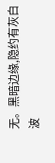无。黑暗边缘,隐约有灰白波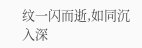纹一闪而逝,如同沉入深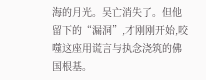海的月光。吴亡消失了。但他留下的“漏洞”,才刚刚开始,咬噬这座用谎言与执念浇筑的佛国根基。